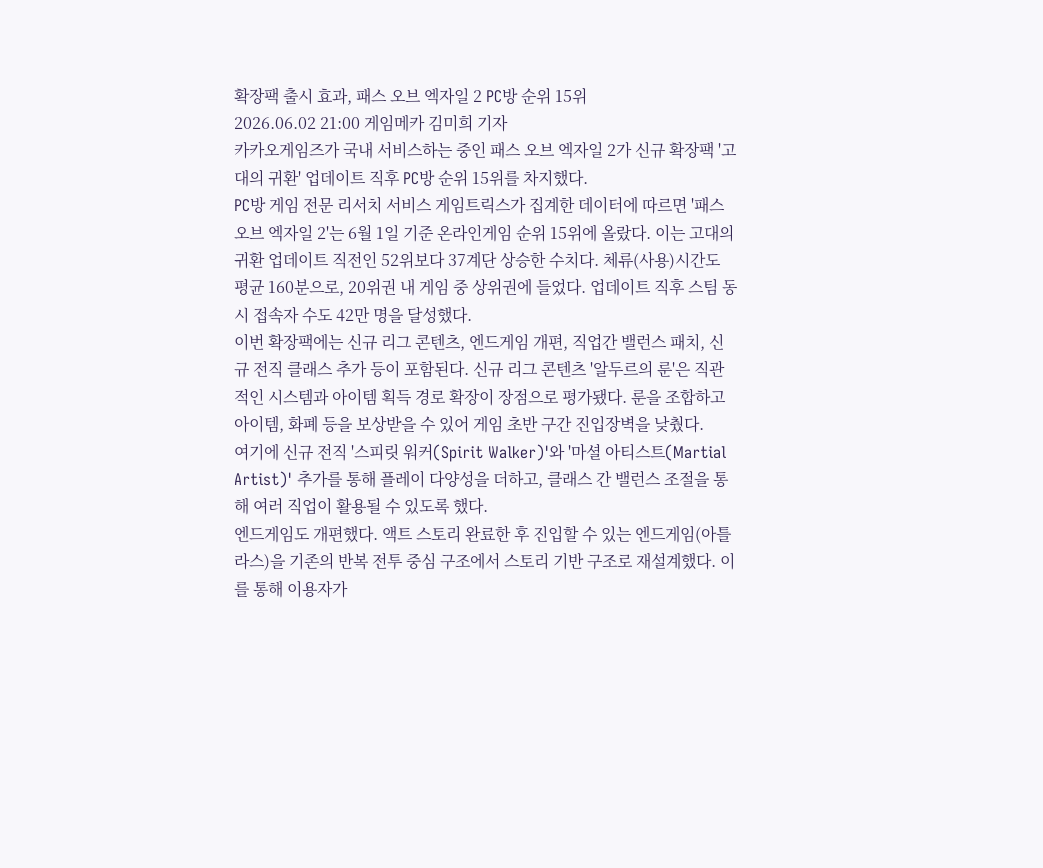확장팩 출시 효과, 패스 오브 엑자일 2 PC방 순위 15위
2026.06.02 21:00 게임메카 김미희 기자
카카오게임즈가 국내 서비스하는 중인 패스 오브 엑자일 2가 신규 확장팩 '고대의 귀환' 업데이트 직후 PC방 순위 15위를 차지했다.
PC방 게임 전문 리서치 서비스 게임트릭스가 집계한 데이터에 따르면 '패스 오브 엑자일 2'는 6월 1일 기준 온라인게임 순위 15위에 올랐다. 이는 고대의 귀환 업데이트 직전인 52위보다 37계단 상승한 수치다. 체류(사용)시간도 평균 160분으로, 20위권 내 게임 중 상위권에 들었다. 업데이트 직후 스팀 동시 접속자 수도 42만 명을 달성했다.
이번 확장팩에는 신규 리그 콘텐츠, 엔드게임 개편, 직업간 밸런스 패치, 신규 전직 클래스 추가 등이 포함된다. 신규 리그 콘텐츠 '알두르의 룬'은 직관적인 시스템과 아이템 획득 경로 확장이 장점으로 평가됐다. 룬을 조합하고 아이템, 화폐 등을 보상받을 수 있어 게임 초반 구간 진입장벽을 낮췄다.
여기에 신규 전직 '스피릿 워커(Spirit Walker)'와 '마셜 아티스트(Martial Artist)' 추가를 통해 플레이 다양성을 더하고, 클래스 간 밸런스 조절을 통해 여러 직업이 활용될 수 있도록 했다.
엔드게임도 개편했다. 액트 스토리 완료한 후 진입할 수 있는 엔드게임(아틀라스)을 기존의 반복 전투 중심 구조에서 스토리 기반 구조로 재설계했다. 이를 통해 이용자가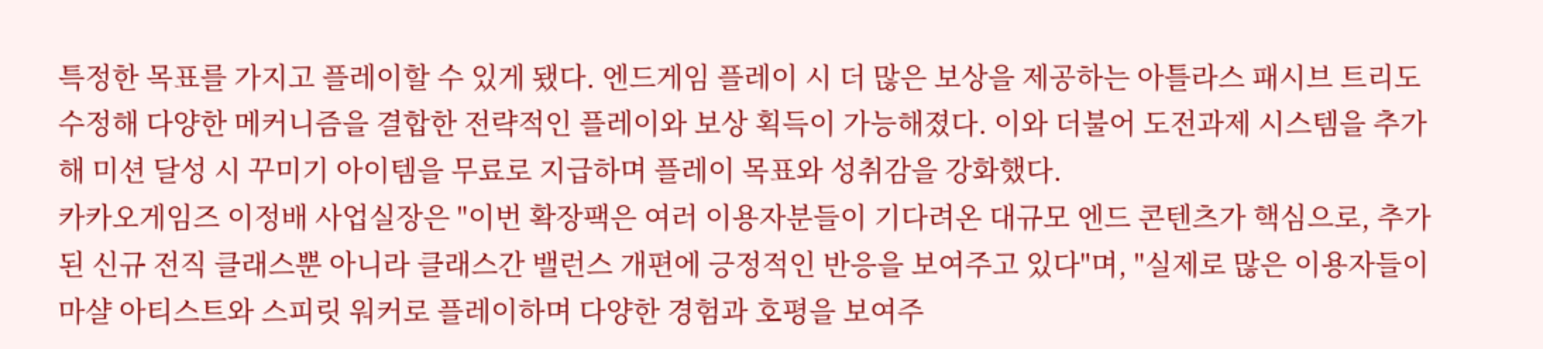특정한 목표를 가지고 플레이할 수 있게 됐다. 엔드게임 플레이 시 더 많은 보상을 제공하는 아틀라스 패시브 트리도 수정해 다양한 메커니즘을 결합한 전략적인 플레이와 보상 획득이 가능해졌다. 이와 더불어 도전과제 시스템을 추가해 미션 달성 시 꾸미기 아이템을 무료로 지급하며 플레이 목표와 성취감을 강화했다.
카카오게임즈 이정배 사업실장은 "이번 확장팩은 여러 이용자분들이 기다려온 대규모 엔드 콘텐츠가 핵심으로, 추가된 신규 전직 클래스뿐 아니라 클래스간 밸런스 개편에 긍정적인 반응을 보여주고 있다"며, "실제로 많은 이용자들이 마샬 아티스트와 스피릿 워커로 플레이하며 다양한 경험과 호평을 보여주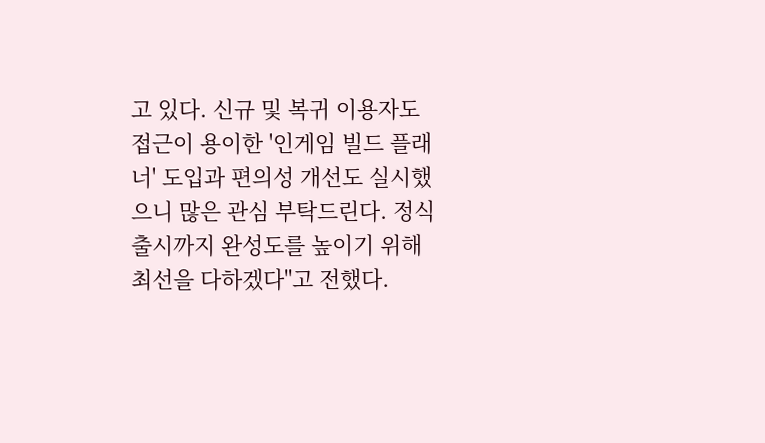고 있다. 신규 및 복귀 이용자도 접근이 용이한 '인게임 빌드 플래너' 도입과 편의성 개선도 실시했으니 많은 관심 부탁드린다. 정식 출시까지 완성도를 높이기 위해 최선을 다하겠다"고 전했다.